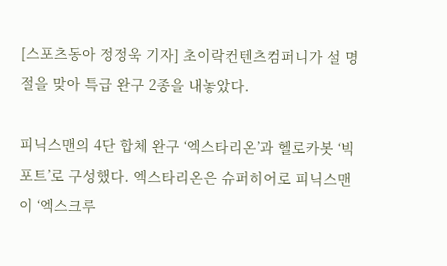[스포츠동아 정정욱 기자] 초이락컨텐츠컴퍼니가 설 명절을 맞아 특급 완구 2종을 내놓았다.

피닉스맨의 4단 합체 완구 ‘엑스타리온’과 헬로카봇 ‘빅포트’로 구성했다. 엑스타리온은 슈퍼히어로 피닉스맨이 ‘엑스크루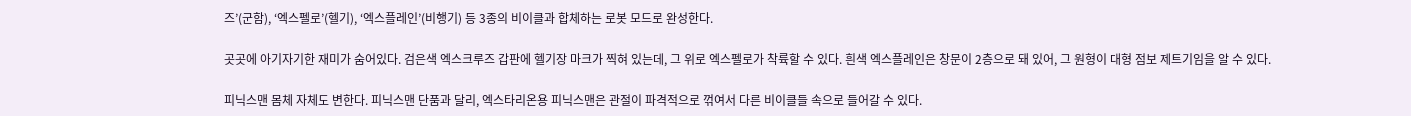즈’(군함), ‘엑스펠로’(헬기), ‘엑스플레인’(비행기) 등 3종의 비이클과 합체하는 로봇 모드로 완성한다.

곳곳에 아기자기한 재미가 숨어있다. 검은색 엑스크루즈 갑판에 헬기장 마크가 찍혀 있는데, 그 위로 엑스펠로가 착륙할 수 있다. 흰색 엑스플레인은 창문이 2층으로 돼 있어, 그 원형이 대형 점보 제트기임을 알 수 있다.

피닉스맨 몸체 자체도 변한다. 피닉스맨 단품과 달리, 엑스타리온용 피닉스맨은 관절이 파격적으로 꺾여서 다른 비이클들 속으로 들어갈 수 있다.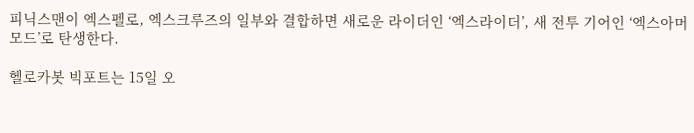피닉스맨이 엑스펠로, 엑스크루즈의 일부와 결합하면 새로운 라이더인 ‘엑스라이더’, 새 전투 기어인 ‘엑스아머모드’로 탄생한다.

헬로카봇 빅포트는 15일 오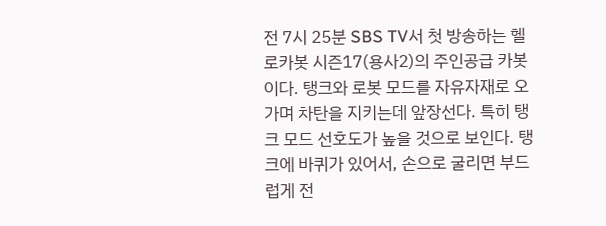전 7시 25분 SBS TV서 첫 방송하는 헬로카봇 시즌17(용사2)의 주인공급 카봇이다. 탱크와 로봇 모드를 자유자재로 오가며 차탄을 지키는데 앞장선다. 특히 탱크 모드 선호도가 높을 것으로 보인다. 탱크에 바퀴가 있어서, 손으로 굴리면 부드럽게 전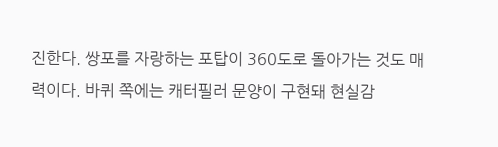진한다. 쌍포를 자랑하는 포탑이 360도로 돌아가는 것도 매력이다. 바퀴 쪽에는 캐터필러 문양이 구현돼 현실감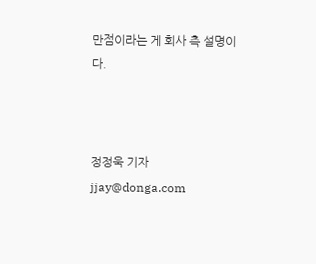만점이라는 게 회사 측 설명이다.



정정욱 기자 jjay@donga.com